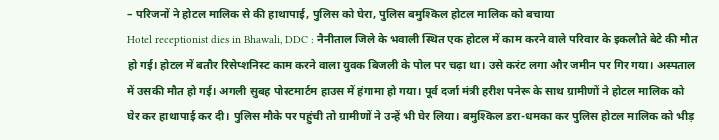– परिजनों ने होटल मालिक से की हाथापाई, पुलिस को घेरा, पुलिस बमुश्किल होटल मालिक को बचाया
Hotel receptionist dies in Bhawali, DDC : नैनीताल जिले के भवाली स्थित एक होटल में काम करने वाले परिवार के इकलौते बेटे की मौत हो गई। होटल में बतौर रिसेप्शनिस्ट काम करने वाला युवक बिजली के पोल पर चढ़ा था। उसे करंट लगा और जमीन पर गिर गया। अस्पताल में उसकी मौत हो गई। अगली सुबह पोस्टमार्टम हाउस में हंगामा हो गया। पूर्व दर्जा मंत्री हरीश पनेरू के साथ ग्रामीणों ने होटल मालिक को घेर कर हाथापाई कर दी। पुलिस मौके पर पहुंची तो ग्रामीणों ने उन्हें भी घेर लिया। बमुश्किल डरा-धमका कर पुलिस होटल मालिक को भीड़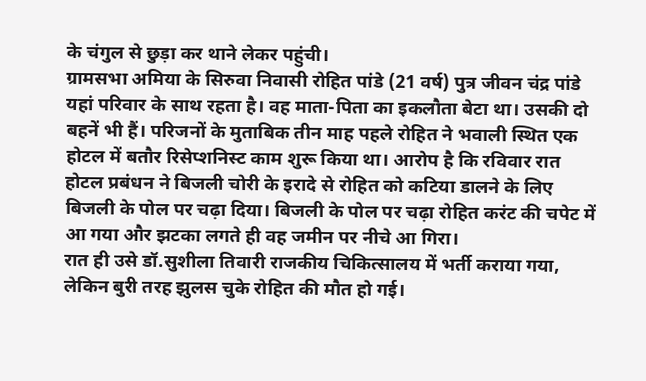के चंगुल से छुड़ा कर थाने लेकर पहुंची।
ग्रामसभा अमिया के सिरुवा निवासी रोहित पांडे (21 वर्ष) पुत्र जीवन चंद्र पांडे यहां परिवार के साथ रहता है। वह माता-पिता का इकलौता बेटा था। उसकी दो बहनें भी हैं। परिजनों के मुताबिक तीन माह पहले रोहित ने भवाली स्थित एक होटल में बतौर रिसेप्शनिस्ट काम शुरू किया था। आरोप है कि रविवार रात होटल प्रबंधन ने बिजली चोरी के इरादे से रोहित को कटिया डालने के लिए बिजली के पोल पर चढ़ा दिया। बिजली के पोल पर चढ़ा रोहित करंट की चपेट में आ गया और झटका लगते ही वह जमीन पर नीचे आ गिरा।
रात ही उसे डॉ.सुशीला तिवारी राजकीय चिकित्सालय में भर्ती कराया गया, लेकिन बुरी तरह झुलस चुके रोहित की मौत हो गई।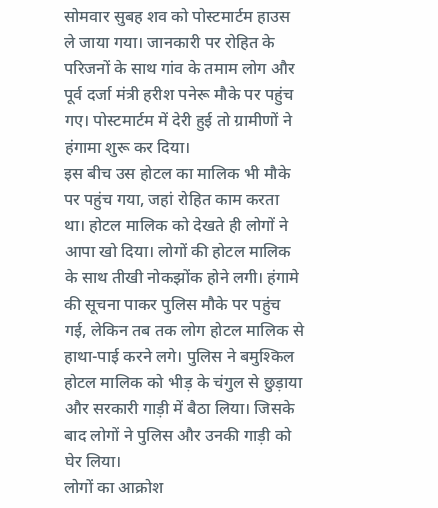सोमवार सुबह शव को पोस्टमार्टम हाउस ले जाया गया। जानकारी पर रोहित के परिजनों के साथ गांव के तमाम लोग और पूर्व दर्जा मंत्री हरीश पनेरू मौके पर पहुंच गए। पोस्टमार्टम में देरी हुई तो ग्रामीणों ने हंगामा शुरू कर दिया।
इस बीच उस होटल का मालिक भी मौके पर पहुंच गया, जहां रोहित काम करता था। होटल मालिक को देखते ही लोगों ने आपा खो दिया। लोगों की होटल मालिक के साथ तीखी नोकझोंक होने लगी। हंगामे की सूचना पाकर पुलिस मौके पर पहुंच गई, लेकिन तब तक लोग होटल मालिक से हाथा-पाई करने लगे। पुलिस ने बमुश्किल होटल मालिक को भीड़ के चंगुल से छुड़ाया और सरकारी गाड़ी में बैठा लिया। जिसके बाद लोगों ने पुलिस और उनकी गाड़ी को घेर लिया।
लोगों का आक्रोश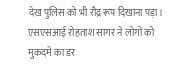देख पुलिस को भी रौद्र रूप दिखाना पड़ा। एसएसआई रोहताश सागर ने लोगों को मुकदमे का डर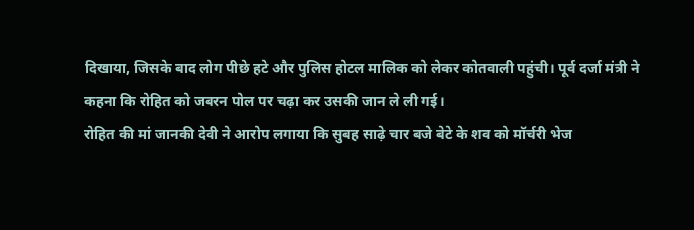दिखाया, जिसके बाद लोग पीछे हटे और पुलिस होटल मालिक को लेकर कोतवाली पहुंची। पूर्व दर्जा मंत्री ने कहना कि रोहित को जबरन पोल पर चढ़ा कर उसकी जान ले ली गई।
रोहित की मां जानकी देवी ने आरोप लगाया कि सुबह साढ़े चार बजे बेटे के शव को मॉर्चरी भेज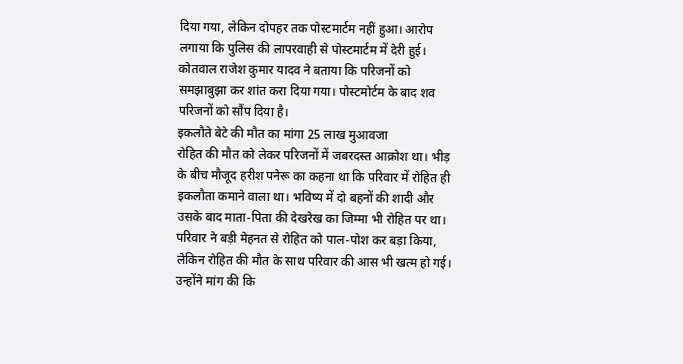दिया गया, लेकिन दोपहर तक पोस्टमार्टम नहीं हुआ। आरोप लगाया कि पुलिस की लापरवाही से पोस्टमार्टम में देरी हुई। कोतवाल राजेश कुमार यादव ने बताया कि परिजनों को समझाबुझा कर शांत करा दिया गया। पोस्टमोर्टम के बाद शव परिजनों को सौंप दिया है।
इकलौते बेटे की मौत का मांगा 25 लाख मुआवजा
रोहित की मौत को लेकर परिजनों में जबरदस्त आक्रोश था। भीड़ के बीच मौजूद हरीश पनेरू का कहना था कि परिवार में रोहित ही इकलौता कमाने वाला था। भविष्य में दो बहनों की शादी और उसके बाद माता-पिता की देखरेख का जिम्मा भी रोहित पर था। परिवार ने बड़ी मेहनत से रोहित को पाल-पोश कर बड़ा किया, लेकिन रोहित की मौत के साथ परिवार की आस भी खत्म हो गई। उन्होंने मांग की कि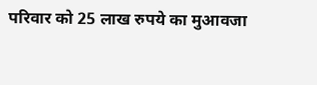परिवार को 25 लाख रुपये का मुआवजा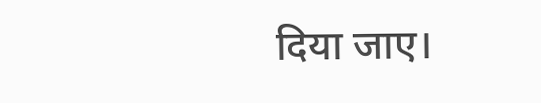दिया जाए।